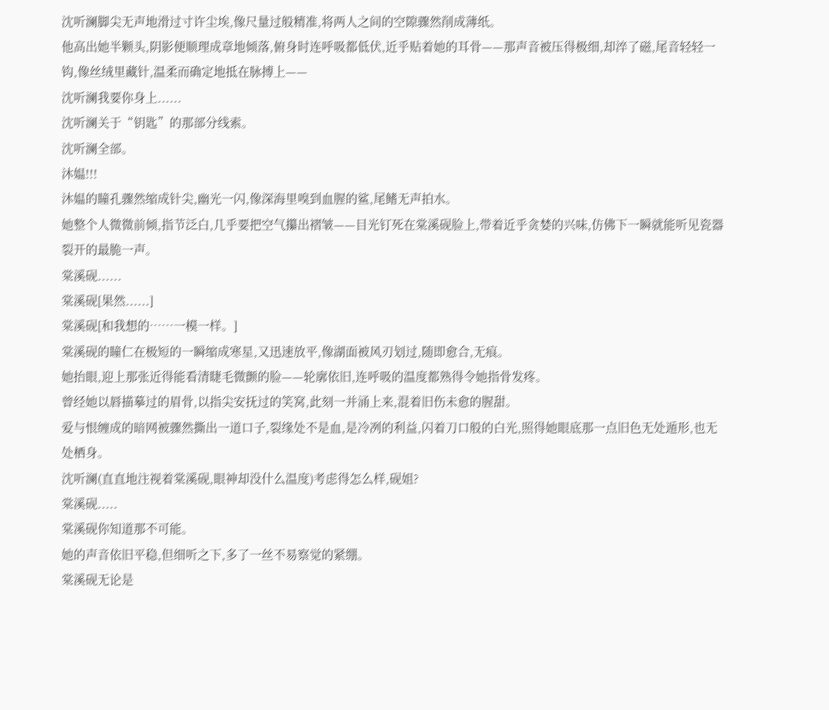沈听澜脚尖无声地滑过寸许尘埃,像尺量过般精准,将两人之间的空隙骤然削成薄纸。
他高出她半颗头,阴影便顺理成章地倾落,俯身时连呼吸都低伏,近乎贴着她的耳骨——那声音被压得极细,却淬了磁,尾音轻轻一钩,像丝绒里藏针,温柔而确定地抵在脉搏上——
沈听澜我要你身上......
沈听澜关于“钥匙”的那部分线索。
沈听澜全部。
沐媪!!!
沐媪的瞳孔骤然缩成针尖,幽光一闪,像深海里嗅到血腥的鲨,尾鳍无声拍水。
她整个人微微前倾,指节泛白,几乎要把空气攥出褶皱——目光钉死在棠溪砚脸上,带着近乎贪婪的兴味,仿佛下一瞬就能听见瓷器裂开的最脆一声。
棠溪砚......
棠溪砚[果然......]
棠溪砚[和我想的……一模一样。]
棠溪砚的瞳仁在极短的一瞬缩成寒星,又迅速放平,像湖面被风刃划过,随即愈合,无痕。
她抬眼,迎上那张近得能看清睫毛微颤的脸——轮廓依旧,连呼吸的温度都熟得令她指骨发疼。
曾经她以唇描摹过的眉骨,以指尖安抚过的笑窝,此刻一并涌上来,混着旧伤未愈的腥甜。
爱与恨缠成的暗网被骤然撕出一道口子,裂缘处不是血,是冷冽的利益,闪着刀口般的白光,照得她眼底那一点旧色无处遁形,也无处栖身。
沈听澜(直直地注视着棠溪砚,眼神却没什么温度)考虑得怎么样,砚姐?
棠溪砚.....
棠溪砚你知道那不可能。
她的声音依旧平稳,但细听之下,多了一丝不易察觉的紧绷。
棠溪砚无论是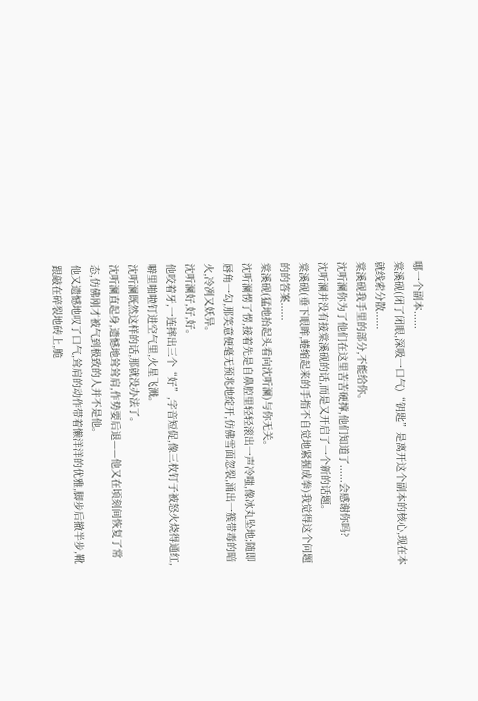哪一个副本......
棠溪砚(闭了闭眼,深吸一口气)“钥匙”是离开这个副本的核心,现在本就线索分散......
棠溪砚我手里的部分,不能给你。
沈听澜你为了他们在这里苦苦硬撑,他们知道了......会感谢你吗?
沈听澜并没有接棠溪砚的话,而是又开启了一个新的话题。
棠溪砚(垂下眼眸,蜷缩起来的手指不自觉地紧握成拳)我觉得这个问题的的答案......
棠溪砚(猛地抬起头看向沈听澜)与你无关。
沈听澜愣了愣,接着先是自鼻腔里轻轻滚出一声冷嗤,像冰丸坠地;随即唇角一勾,那笑意便毫无预兆地绽开,仿佛雪面忽裂,涌出一簇带毒的暗火,冷冽又妖异。
沈听澜好,好,好。
他咬着牙,一连摔出三个“好”,字音短促,像三枚钉子被怒火烧得通红,噼里啪啦钉进空气里,火星飞溅。
沈听澜既然这样的话,那就没办法了。
沈听澜直起身,遗憾地耸耸肩,作势要后退——他又在顷刻间恢复了常态,仿佛刚才被气到极致的人并不是他。
他又遗憾地叹了口气,耸肩的动作带着懒洋洋的优雅,脚步后撤半步,靴跟敲在碎裂地砖上,脆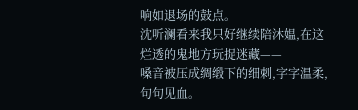响如退场的鼓点。
沈听澜看来我只好继续陪沐媪,在这烂透的鬼地方玩捉迷藏——
嗓音被压成绸缎下的细刺,字字温柔,句句见血。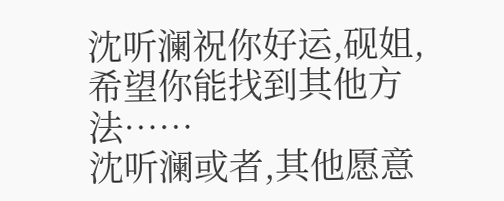沈听澜祝你好运,砚姐,希望你能找到其他方法……
沈听澜或者,其他愿意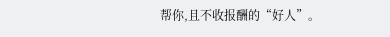帮你,且不收报酬的“好人”。